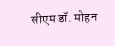सीएम डॉ. मोहन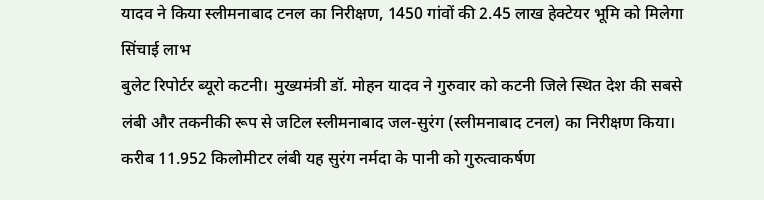यादव ने किया स्लीमनाबाद टनल का निरीक्षण, 1450 गांवों की 2.45 लाख हेक्टेयर भूमि को मिलेगा सिंचाई लाभ
बुलेट रिपोर्टर ब्यूरो कटनी। मुख्यमंत्री डॉ. मोहन यादव ने गुरुवार को कटनी जिले स्थित देश की सबसे लंबी और तकनीकी रूप से जटिल स्लीमनाबाद जल-सुरंग (स्लीमनाबाद टनल) का निरीक्षण किया। करीब 11.952 किलोमीटर लंबी यह सुरंग नर्मदा के पानी को गुरुत्वाकर्षण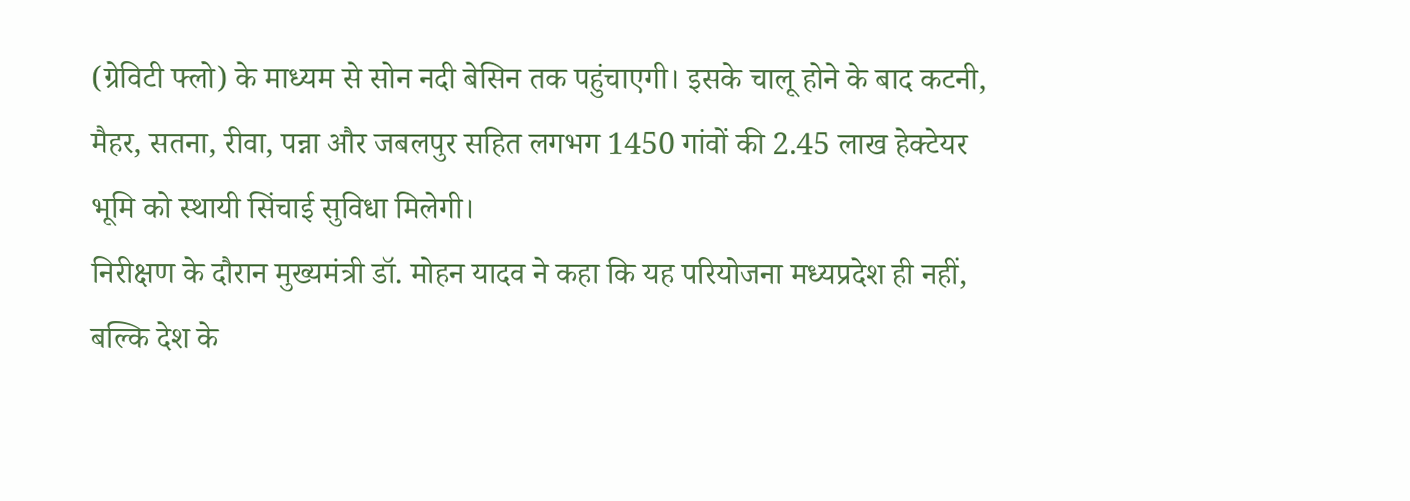(ग्रेविटी फ्लो) के माध्यम से सोन नदी बेसिन तक पहुंचाएगी। इसके चालू होने के बाद कटनी, मैहर, सतना, रीवा, पन्ना और जबलपुर सहित लगभग 1450 गांवों की 2.45 लाख हेक्टेयर भूमि को स्थायी सिंचाई सुविधा मिलेगी।
निरीक्षण के दौरान मुख्यमंत्री डॉ. मोहन यादव ने कहा कि यह परियोजना मध्यप्रदेश ही नहीं, बल्कि देश के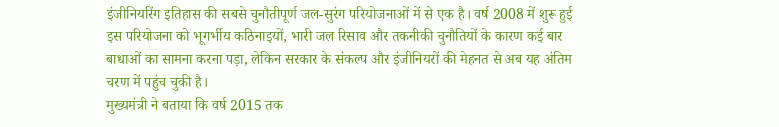इंजीनियरिंग इतिहास की सबसे चुनौतीपूर्ण जल-सुरंग परियोजनाओं में से एक है। वर्ष 2008 में शुरू हुई इस परियोजना को भूगर्भीय कठिनाइयों, भारी जल रिसाव और तकनीकी चुनौतियों के कारण कई बार बाधाओं का सामना करना पड़ा, लेकिन सरकार के संकल्प और इंजीनियरों की मेहनत से अब यह अंतिम चरण में पहुंच चुकी है।
मुख्यमंत्री ने बताया कि वर्ष 2015 तक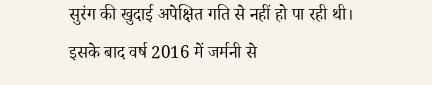सुरंग की खुदाई अपेक्षित गति से नहीं हो पा रही थी। इसके बाद वर्ष 2016 में जर्मनी से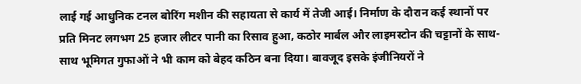लाई गई आधुनिक टनल बोरिंग मशीन की सहायता से कार्य में तेजी आई। निर्माण के दौरान कई स्थानों पर प्रति मिनट लगभग 25 हजार लीटर पानी का रिसाव हुआ, कठोर मार्बल और लाइमस्टोन की चट्टानों के साथ-साथ भूमिगत गुफाओं ने भी काम को बेहद कठिन बना दिया। बावजूद इसके इंजीनियरों ने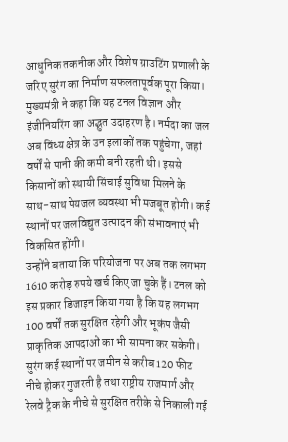आधुनिक तकनीक और विशेष ग्राउटिंग प्रणाली के जरिए सुरंग का निर्माण सफलतापूर्वक पूरा किया।
मुख्यमंत्री ने कहा कि यह टनल विज्ञान और इंजीनियरिंग का अद्भुत उदाहरण है। नर्मदा का जल अब विंध्य क्षेत्र के उन इलाकों तक पहुंचेगा, जहां वर्षों से पानी की कमी बनी रहती थी। इससे किसानों को स्थायी सिंचाई सुविधा मिलने के साथ-साथ पेयजल व्यवस्था भी मजबूत होगी। कई स्थानों पर जलविद्युत उत्पादन की संभावनाएं भी विकसित होंगी।
उन्होंने बताया कि परियोजना पर अब तक लगभग 1610 करोड़ रुपये खर्च किए जा चुके हैं। टनल को इस प्रकार डिजाइन किया गया है कि यह लगभग 100 वर्षों तक सुरक्षित रहेगी और भूकंप जैसी प्राकृतिक आपदाओं का भी सामना कर सकेगी। सुरंग कई स्थानों पर जमीन से करीब 120 फीट नीचे होकर गुजरती है तथा राष्ट्रीय राजमार्ग और रेलवे ट्रैक के नीचे से सुरक्षित तरीके से निकाली गई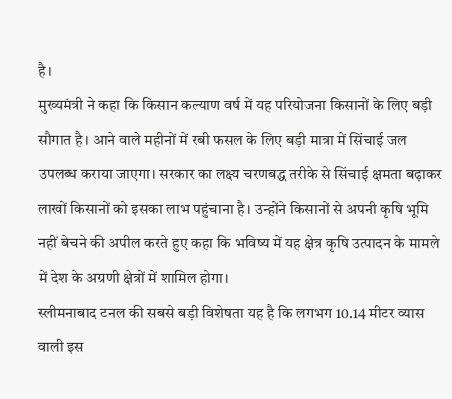है।
मुख्यमंत्री ने कहा कि किसान कल्याण वर्ष में यह परियोजना किसानों के लिए बड़ी सौगात है। आने वाले महीनों में रबी फसल के लिए बड़ी मात्रा में सिंचाई जल उपलब्ध कराया जाएगा। सरकार का लक्ष्य चरणबद्ध तरीके से सिंचाई क्षमता बढ़ाकर लाखों किसानों को इसका लाभ पहुंचाना है। उन्होंने किसानों से अपनी कृषि भूमि नहीं बेचने की अपील करते हुए कहा कि भविष्य में यह क्षेत्र कृषि उत्पादन के मामले में देश के अग्रणी क्षेत्रों में शामिल होगा।
स्लीमनाबाद टनल की सबसे बड़ी विशेषता यह है कि लगभग 10.14 मीटर व्यास वाली इस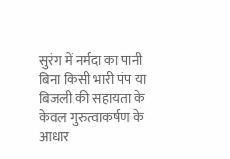सुरंग में नर्मदा का पानी बिना किसी भारी पंप या बिजली की सहायता के केवल गुरुत्वाकर्षण के आधार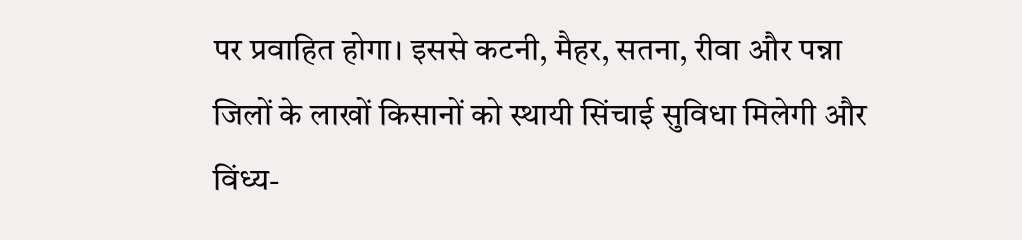पर प्रवाहित होगा। इससे कटनी, मैहर, सतना, रीवा और पन्ना जिलों के लाखों किसानों को स्थायी सिंचाई सुविधा मिलेगी और विंध्य-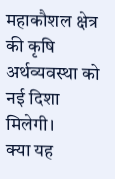महाकौशल क्षेत्र की कृषि अर्थव्यवस्था को नई दिशा मिलेगी।
क्या यह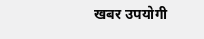खबर उपयोगी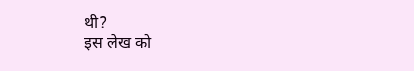थी?
इस लेख को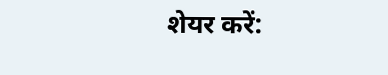शेयर करें: